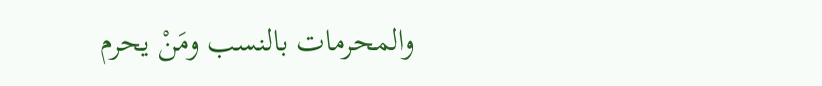والمحرمات بالنسب ومَنْ یحرم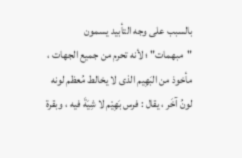بالسبب على وجه التأبید یسمون
"مبهمات" ؛ لأنه تحرم من جمیع الجهات ، مأخوذ من البَهِیم الذی لا یخالط مُعظم لونه لونُ آخَر ، یقال : فرس بَهِیْم لا شِیَةَ فیه ، وبقرة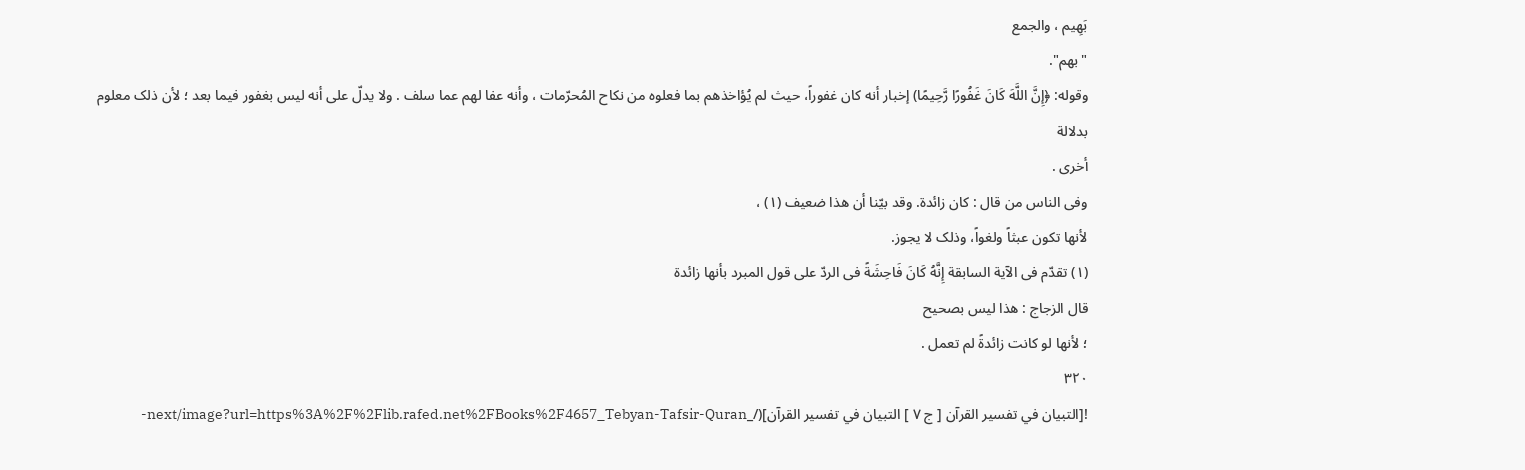بَهِیم ، والجمع
"بهم".
وقوله: ﴿إِنَّ اللَّهَ کَانَ غَفُورًا رَّحِیمًا) إخبار أنه کان غفوراً، حیث لم یُؤاخذهم بما فعلوه من نکاح المُحرّمات ، وأنه عفا لهم عما سلف . ولا یدلّ على أنه لیس بغفور فیما بعد ؛ لأن ذلک معلوم بدلالة
أخرى .
وفی الناس من قال : کان زائدة. وقد بیّنا أن هذا ضعیف (١) ،
لأنها تکون عبثاً ولغواً، وذلک لا یجوز.
(١) تقدّم فی الآیة السابقة إِنَّهُ کَانَ فَاحِشَةً فی الردّ على قول المبرد بأنها زائدة
قال الزجاج : هذا لیس بصحیح
؛ لأنها لو کانت زائدةً لم تعمل .
٣٢٠
![التبيان في تفسير القرآن [ ج ٧ ] التبيان في تفسير القرآن](/_next/image?url=https%3A%2F%2Flib.rafed.net%2FBooks%2F4657_Tebyan-Tafsir-Quran-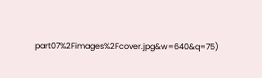part07%2Fimages%2Fcover.jpg&w=640&q=75)